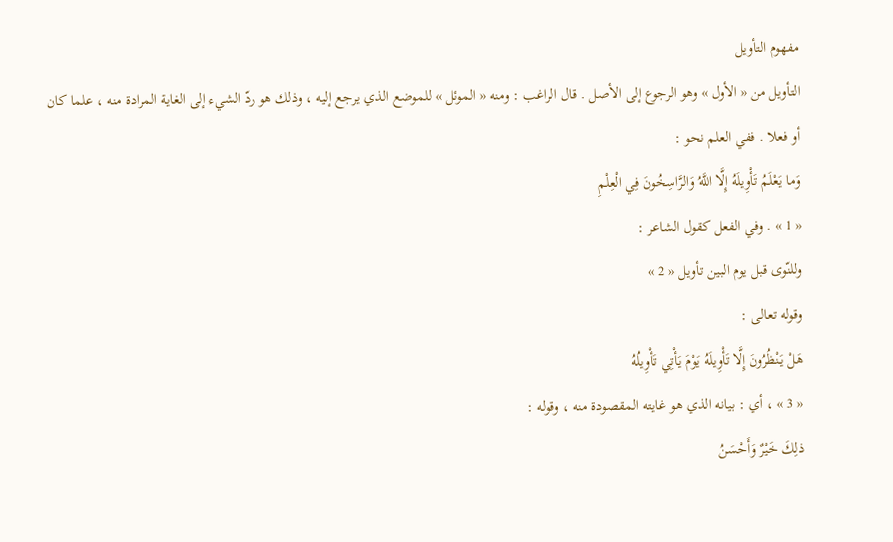مفهوم التأويل
التأويل من « الأول » وهو الرجوع إلى الأصل . قال الراغب : ومنه « الموئل » للموضع الذي يرجع إليه ، وذلك هو ردّ الشيء إلى الغاية المرادة منه ، علما كان أو فعلا . ففي العلم نحو :
وَما يَعْلَمُ تَأْوِيلَهُ إِلَّا اللَّهُ وَالرَّاسِخُونَ فِي الْعِلْمِ
« 1 » . وفي الفعل كقول الشاعر :
وللنّوى قبل يوم البين تأويل « 2 »
وقوله تعالى :
هَلْ يَنْظُرُونَ إِلَّا تَأْوِيلَهُ يَوْمَ يَأْتِي تَأْوِيلُهُ
« 3 » ، أي : بيانه الذي هو غايته المقصودة منه ، وقوله :
ذلِكَ خَيْرٌ وَأَحْسَنُ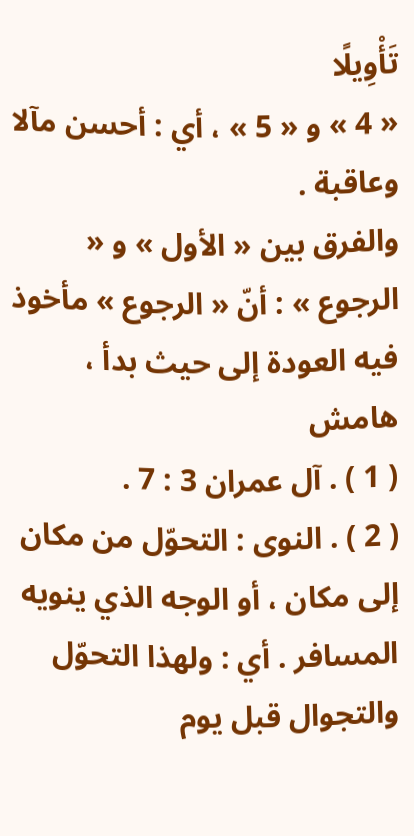تَأْوِيلًا
« 4 » و « 5 » ، أي : أحسن مآلا وعاقبة .
والفرق بين « الأول » و « الرجوع » : أنّ « الرجوع » مأخوذ فيه العودة إلى حيث بدأ ،
هامش
( 1 ) . آل عمران 3 : 7 .
( 2 ) . النوى : التحوّل من مكان إلى مكان ، أو الوجه الذي ينويه المسافر . أي : ولهذا التحوّل والتجوال قبل يوم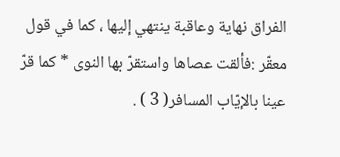الفراق نهاية وعاقبة ينتهي إليها ، كما في قول معقّر :فألقت عصاها واستقرّ بها النوى * كما قرّ عينا بالإيّاب المسافر( 3 ) .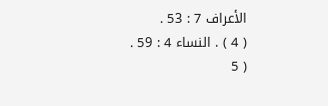الأعراف 7 : 53 .
( 4 ) . النساء 4 : 59 .
( 5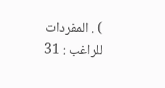) . المفردات للراغب : 31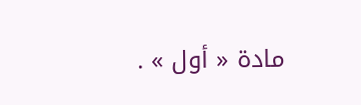مادة « أول » .